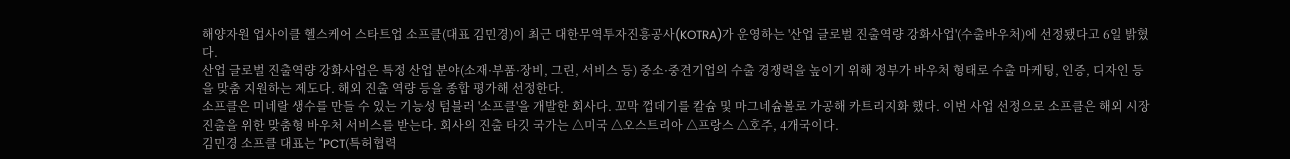해양자원 업사이클 헬스케어 스타트업 소프클(대표 김민경)이 최근 대한무역투자진흥공사(KOTRA)가 운영하는 '산업 글로벌 진출역량 강화사업'(수출바우처)에 선정됐다고 6일 밝혔다.
산업 글로벌 진출역량 강화사업은 특정 산업 분야(소재·부품·장비, 그린, 서비스 등) 중소·중견기업의 수출 경쟁력을 높이기 위해 정부가 바우처 형태로 수출 마케팅, 인증, 디자인 등을 맞춤 지원하는 제도다. 해외 진출 역량 등을 종합 평가해 선정한다.
소프클은 미네랄 생수를 만들 수 있는 기능성 텀블러 '소프클'을 개발한 회사다. 꼬막 껍데기를 칼슘 및 마그네슘볼로 가공해 카트리지화 했다. 이번 사업 선정으로 소프클은 해외 시장 진출을 위한 맞춤형 바우처 서비스를 받는다. 회사의 진출 타깃 국가는 △미국 △오스트리아 △프랑스 △호주, 4개국이다.
김민경 소프클 대표는 "PCT(특허협력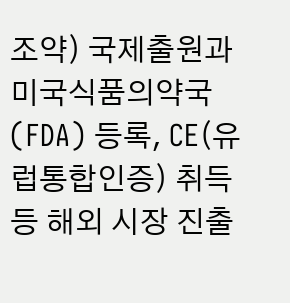조약) 국제출원과 미국식품의약국(FDA) 등록, CE(유럽통합인증) 취득 등 해외 시장 진출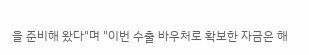을 준비해 왔다"며 "이번 수출 바우처로 확보한 자금은 해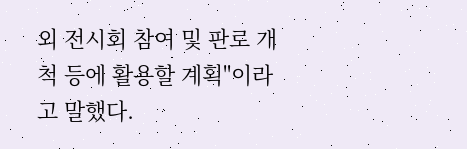외 전시회 참여 및 판로 개척 등에 활용할 계획"이라고 말했다.